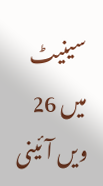سینیٹ میں 26 ویں آئینی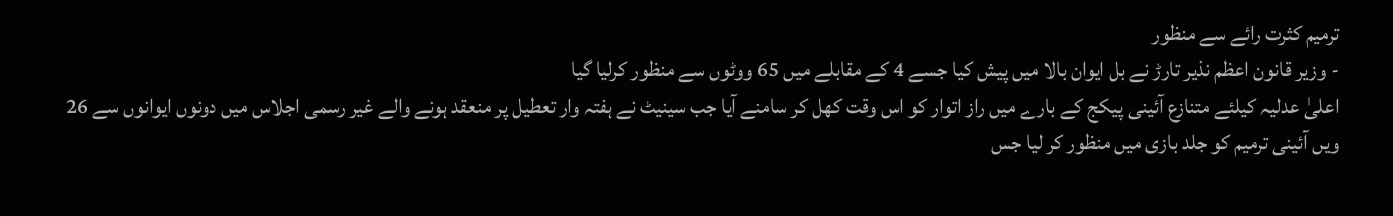ترمیم کثرت رائے سے منظور
- وزیر قانون اعظم نذیر تارڑ نے بل ایوان بالا میں پیش کیا جسے 4 کے مقابلے میں 65 ووٹوں سے منظور کرلیا گیا
اعلیٰ عدلیہ کیلئے متنازع آئینی پیکج کے بارے میں راز اتوار کو اس وقت کھل کر سامنے آیا جب سینیٹ نے ہفتہ وار تعطیل پر منعقد ہونے والے غیر رسمی اجلاس میں دونوں ایوانوں سے 26 ویں آئینی ترمیم کو جلد بازی میں منظور کر لیا جس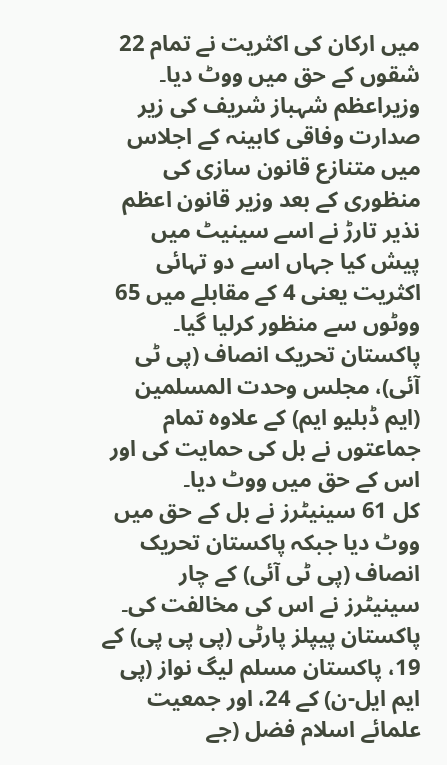میں ارکان کی اکثریت نے تمام 22 شقوں کے حق میں ووٹ دیا۔
وزیراعظم شہباز شریف کی زیر صدارت وفاقی کابینہ کے اجلاس میں متنازع قانون سازی کی منظوری کے بعد وزیر قانون اعظم نذیر تارڑ نے اسے سینیٹ میں پیش کیا جہاں اسے دو تہائی اکثریت یعنی 4 کے مقابلے میں 65 ووٹوں سے منظور کرلیا گیا۔
پاکستان تحریک انصاف (پی ٹی آئی)، مجلس وحدت المسلمین (ایم ڈبلیو ایم) کے علاوہ تمام جماعتوں نے بل کی حمایت کی اور اس کے حق میں ووٹ دیا۔
کل 61 سینیٹرز نے بل کے حق میں ووٹ دیا جبکہ پاکستان تحریک انصاف (پی ٹی آئی) کے چار سینیٹرز نے اس کی مخالفت کی۔ پاکستان پیپلز پارٹی (پی پی پی) کے 19، پاکستان مسلم لیگ نواز (پی ایم ایل-ن) کے 24، اور جمعیت علمائے اسلام فضل (جے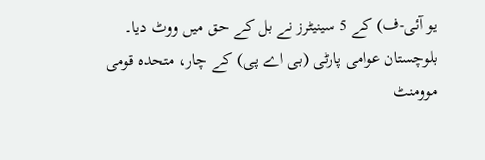یو آئی-ف) کے 5 سینیٹرز نے بل کے حق میں ووٹ دیا۔
بلوچستان عوامی پارٹی (بی اے پی) کے چار، متحدہ قومی موومنٹ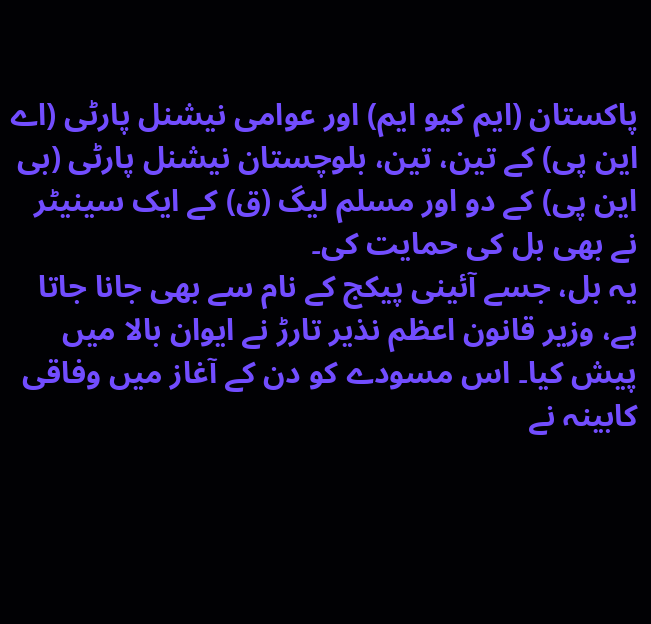پاکستان (ایم کیو ایم) اور عوامی نیشنل پارٹی (اے این پی) کے تین، تین، بلوچستان نیشنل پارٹی (بی این پی) کے دو اور مسلم لیگ (ق) کے ایک سینیٹر نے بھی بل کی حمایت کی۔
یہ بل، جسے آئینی پیکج کے نام سے بھی جانا جاتا ہے، وزیر قانون اعظم نذیر تارڑ نے ایوان بالا میں پیش کیا۔ اس مسودے کو دن کے آغاز میں وفاقی کابینہ نے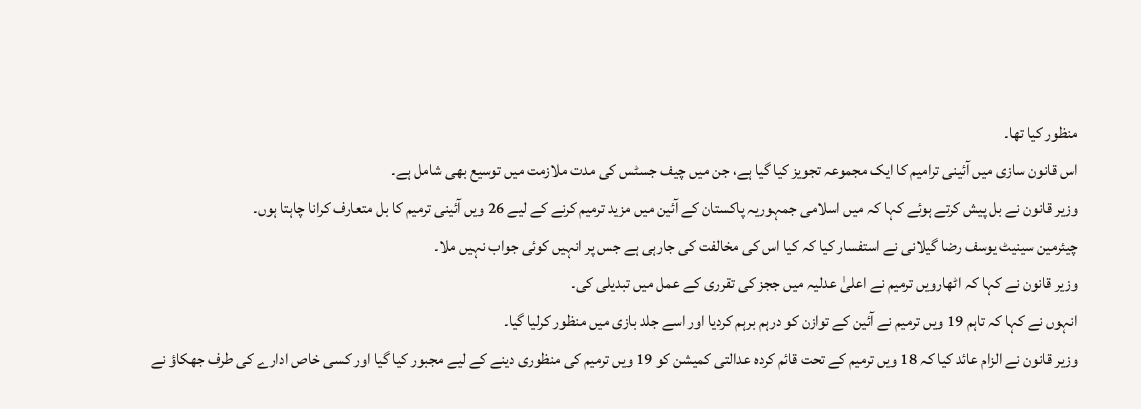منظور کیا تھا۔
اس قانون سازی میں آئینی ترامیم کا ایک مجموعہ تجویز کیا گیا ہے، جن میں چیف جسٹس کی مدت ملازمت میں توسیع بھی شامل ہے۔
وزیر قانون نے بل پیش کرتے ہوئے کہا کہ میں اسلامی جمہوریہ پاکستان کے آئین میں مزید ترمیم کرنے کے لیے 26 ویں آئینی ترمیم کا بل متعارف کرانا چاہتا ہوں۔
چیئرمین سینیٹ یوسف رضا گیلانی نے استفسار کیا کہ کیا اس کی مخالفت کی جارہی ہے جس پر انہیں کوئی جواب نہیں ملا۔
وزیر قانون نے کہا کہ اٹھارویں ترمیم نے اعلیٰ عدلیہ میں ججز کی تقرری کے عمل میں تبدیلی کی۔
انہوں نے کہا کہ تاہم 19 ویں ترمیم نے آئین کے توازن کو درہم برہم کردیا اور اسے جلد بازی میں منظور کرلیا گیا۔
وزیر قانون نے الزام عائد کیا کہ 18 ویں ترمیم کے تحت قائم کردہ عدالتی کمیشن کو 19 ویں ترمیم کی منظوری دینے کے لیے مجبور کیا گیا اور کسی خاص ادارے کی طرف جھکاؤ نے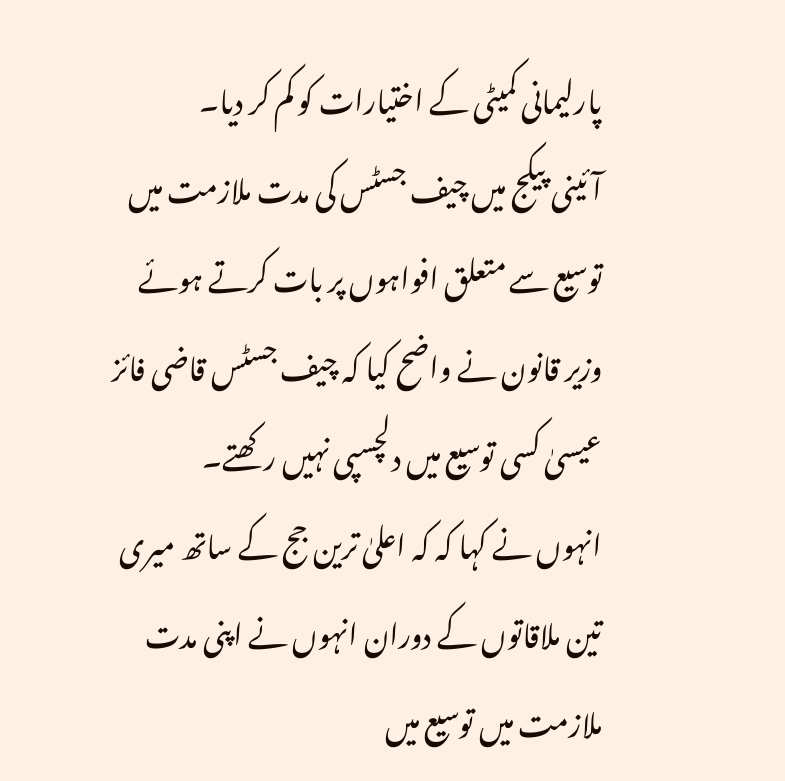پارلیمانی کمیٹی کے اختیارات کو کم کر دیا۔
آئینی پیکج میں چیف جسٹس کی مدت ملازمت میں توسیع سے متعلق افواہوں پر بات کرتے ہوئے وزیر قانون نے واضح کیا کہ چیف جسٹس قاضی فائز عیسیٰ کسی توسیع میں دلچسپی نہیں رکھتے۔
انہوں نے کہا کہ کہ اعلیٰ ترین جج کے ساتھ میری تین ملاقاتوں کے دوران انہوں نے اپنی مدت ملازمت میں توسیع میں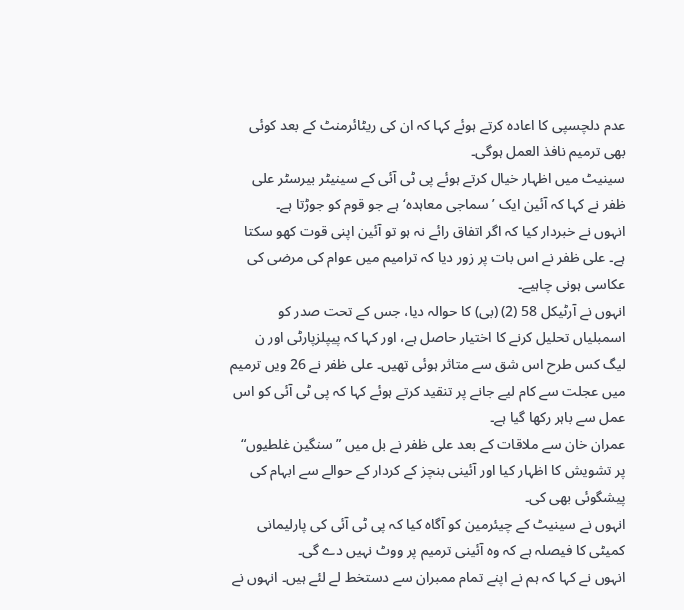عدم دلچسپی کا اعادہ کرتے ہوئے کہا کہ ان کی ریٹائرمنٹ کے بعد کوئی بھی ترمیم نافذ العمل ہوگی۔
سینیٹ میں اظہار خیال کرتے ہوئے پی ٹی آئی کے سینیٹر بیرسٹر علی ظفر نے کہا کہ آئین ایک ’سماجی معاہدہ‘ ہے جو قوم کو جوڑتا ہے۔
انہوں نے خبردار کیا کہ اگر اتفاق رائے نہ ہو تو آئین اپنی قوت کھو سکتا ہے۔ علی ظفر نے اس بات پر زور دیا کہ ترامیم میں عوام کی مرضی کی عکاسی ہونی چاہیے۔
انہوں نے آرٹیکل 58 (2) (بی) کا حوالہ دیا، جس کے تحت صدر کو اسمبلیاں تحلیل کرنے کا اختیار حاصل ہے، اور کہا کہ پیپلزپارٹی اور ن لیگ کس طرح اس شق سے متاثر ہوئی تھیں۔ علی ظفر نے 26 ویں ترمیم میں عجلت سے کام لیے جانے پر تنقید کرتے ہوئے کہا کہ پی ٹی آئی کو اس عمل سے باہر رکھا گیا ہے۔
عمران خان سے ملاقات کے بعد علی ظفر نے بل میں ”سنگین غلطیوں“ پر تشویش کا اظہار کیا اور آئینی بنچز کے کردار کے حوالے سے ابہام کی پیشگوئی بھی کی۔
انہوں نے سینیٹ کے چیئرمین کو آگاہ کیا کہ پی ٹی آئی کی پارلیمانی کمیٹی کا فیصلہ ہے کہ وہ آئینی ترمیم پر ووٹ نہیں دے گی۔
انہوں نے کہا کہ ہم نے اپنے تمام ممبران سے دستخط لے لئے ہیں۔ انہوں نے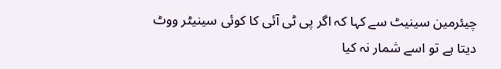چیئرمین سینیٹ سے کہا کہ اگر پی ٹی آئی کا کوئی سینیٹر ووٹ دیتا ہے تو اسے شمار نہ کیا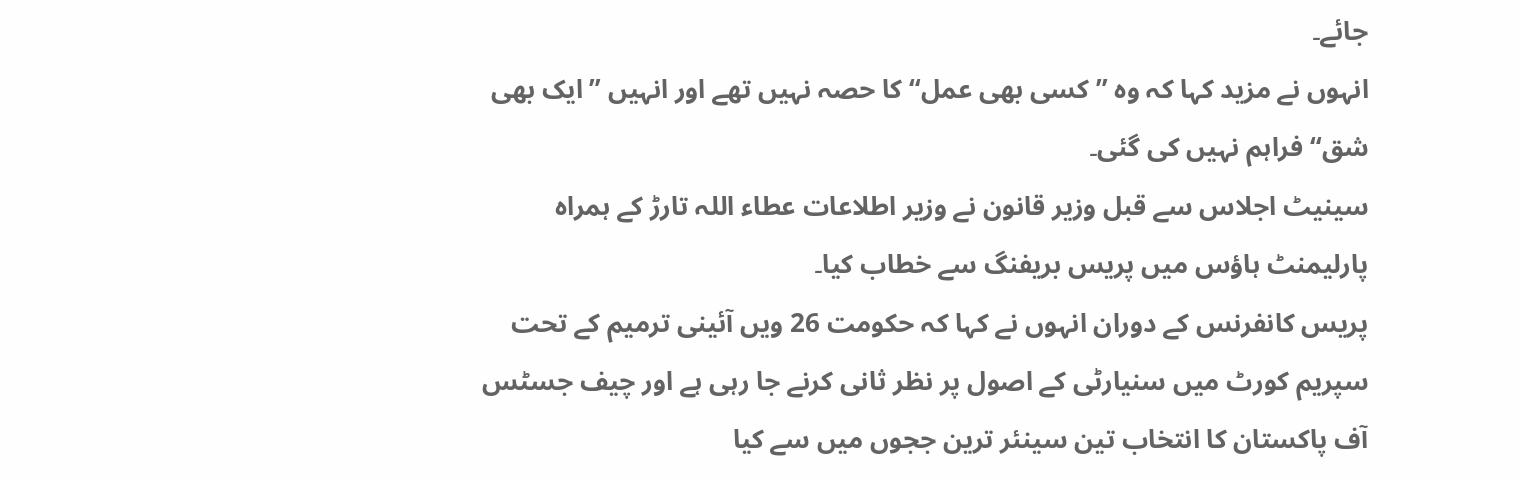جائے۔
انہوں نے مزید کہا کہ وہ ”کسی بھی عمل“ کا حصہ نہیں تھے اور انہیں ”ایک بھی شق“ فراہم نہیں کی گئی۔
سینیٹ اجلاس سے قبل وزیر قانون نے وزیر اطلاعات عطاء اللہ تارڑ کے ہمراہ پارلیمنٹ ہاؤس میں پریس بریفنگ سے خطاب کیا۔
پریس کانفرنس کے دوران انہوں نے کہا کہ حکومت 26 ویں آئینی ترمیم کے تحت سپریم کورٹ میں سنیارٹی کے اصول پر نظر ثانی کرنے جا رہی ہے اور چیف جسٹس آف پاکستان کا انتخاب تین سینئر ترین ججوں میں سے کیا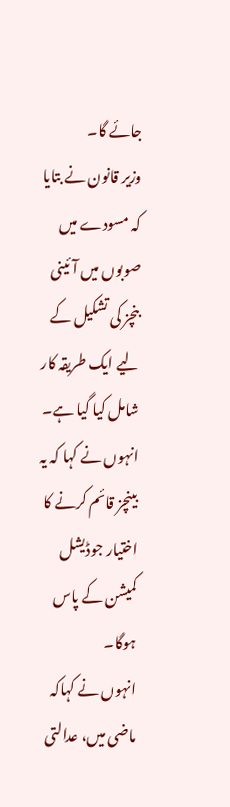جائے گا۔
وزیر قانون نے بتایا کہ مسودے میں صوبوں میں آئینی بنچز کی تشکیل کے لیے ایک طریقہ کار شامل کیا گیا ہے۔ انہوں نے کہا کہ یہ بینچز قائم کرنے کا اختیار جوڈیشل کمیشن کے پاس ہوگا۔
انہوں نے کہاکہ ماضی میں، عدالتی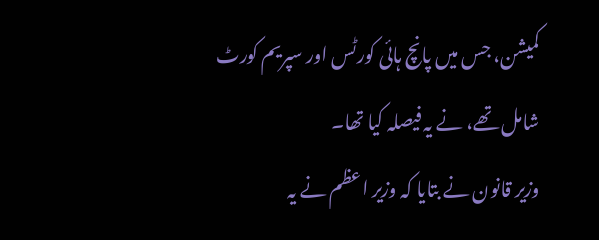کمیشن، جس میں پانچ ہائی کورٹس اور سپریم کورٹ شامل تھے، نے یہ فیصلہ کیا تھا۔
وزیر قانون نے بتایا کہ وزیر اعظم نے یہ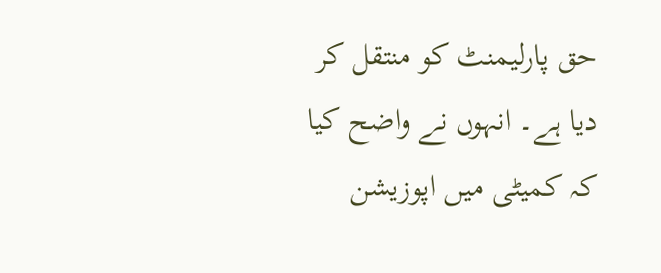حق پارلیمنٹ کو منتقل کر دیا ہے۔ انہوں نے واضح کیا کہ کمیٹی میں اپوزیشن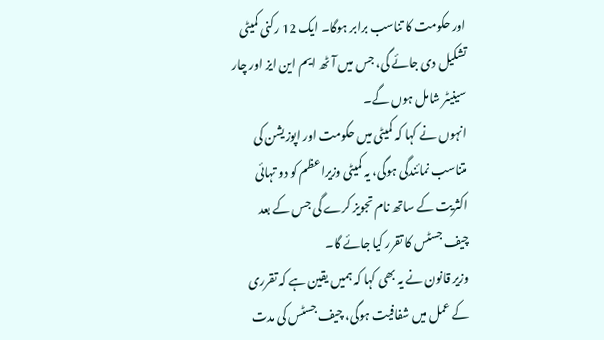اور حکومت کا تناسب برابر ہوگا۔ ایک 12 رکنی کمیٹی تشکیل دی جائے گی، جس میں آٹھ ایم این ایز اور چار سینیٹر شامل ہوں گے۔
انہوں نے کہا کہ کمیٹی میں حکومت اور اپوزیشن کی متناسب نمائندگی ہوگی، یہ کمیٹی وزیراعظم کو دو تہائی اکثریت کے ساتھ نام تجویز کرے گی جس کے بعد چیف جسٹس کا تقرر کیا جائے گا۔
وزیر قانون نے یہ بھی کہا کہ ہمیں یقین ہے کہ تقرری کے عمل میں شفافیت ہوگی، چیف جسٹس کی مدت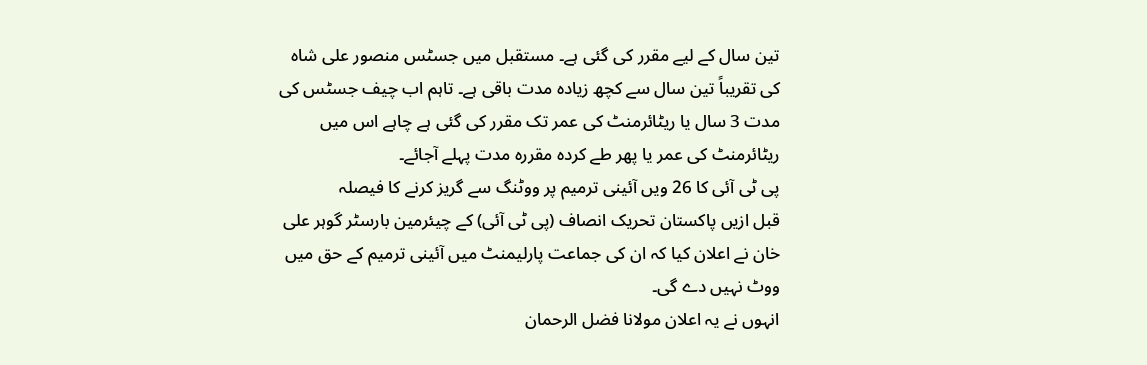تین سال کے لیے مقرر کی گئی ہے۔ مستقبل میں جسٹس منصور علی شاہ کی تقریباً تین سال سے کچھ زیادہ مدت باقی ہے۔ تاہم اب چیف جسٹس کی مدت 3 سال یا ریٹائرمنٹ کی عمر تک مقرر کی گئی ہے چاہے اس میں ریٹائرمنٹ کی عمر یا پھر طے کردہ مقررہ مدت پہلے آجائے۔
پی ٹی آئی کا 26 ویں آئینی ترمیم پر ووٹنگ سے گریز کرنے کا فیصلہ
قبل ازیں پاکستان تحریک انصاف (پی ٹی آئی) کے چیئرمین بارسٹر گوہر علی خان نے اعلان کیا کہ ان کی جماعت پارلیمنٹ میں آئینی ترمیم کے حق میں ووٹ نہیں دے گی۔
انہوں نے یہ اعلان مولانا فضل الرحمان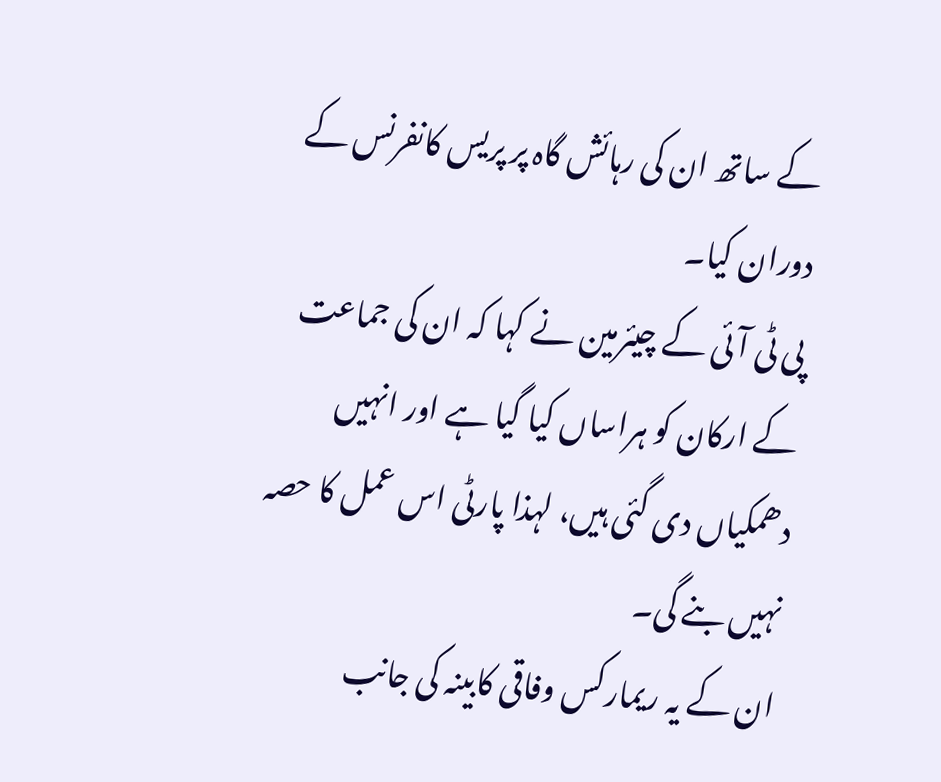کے ساتھ ان کی رہائش گاہ پر پریس کانفرنس کے دوران کیا۔
پی ٹی آئی کے چیئرمین نے کہا کہ ان کی جماعت کے ارکان کو ہراساں کیا گیا ہے اور انہیں دھمکیاں دی گئی ہیں، لہذا پارٹی اس عمل کا حصہ نہیں بنے گی۔
ان کے یہ ریمارکس وفاقی کابینہ کی جانب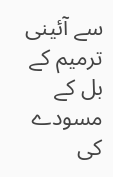سے آئینی ترمیم کے بل کے مسودے کی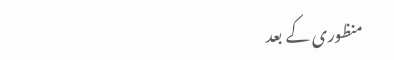منظوری کے بعد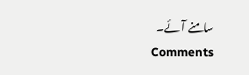سامنے آئے۔
Comments